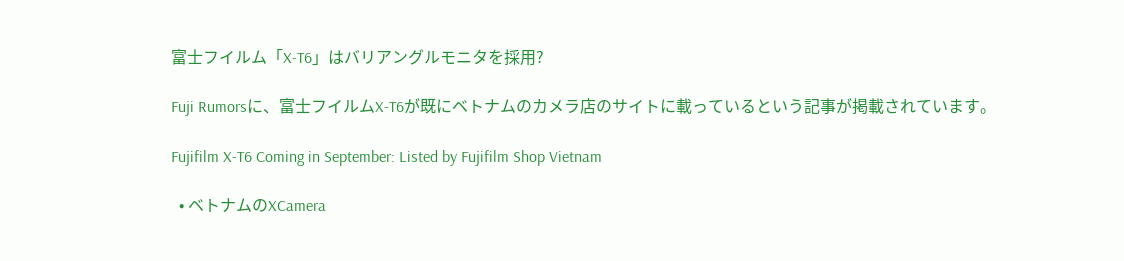富士フイルム「X-T6」はバリアングルモニタを採用?

Fuji Rumorsに、富士フイルムX-T6が既にベトナムのカメラ店のサイトに載っているという記事が掲載されています。

Fujifilm X-T6 Coming in September: Listed by Fujifilm Shop Vietnam

  • ベトナムのXCamera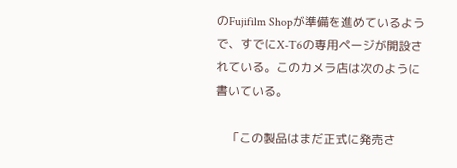のFujifilm Shopが準備を進めているようで、すでにX-T6の専用ページが開設されている。このカメラ店は次のように書いている。

    「この製品はまだ正式に発売さ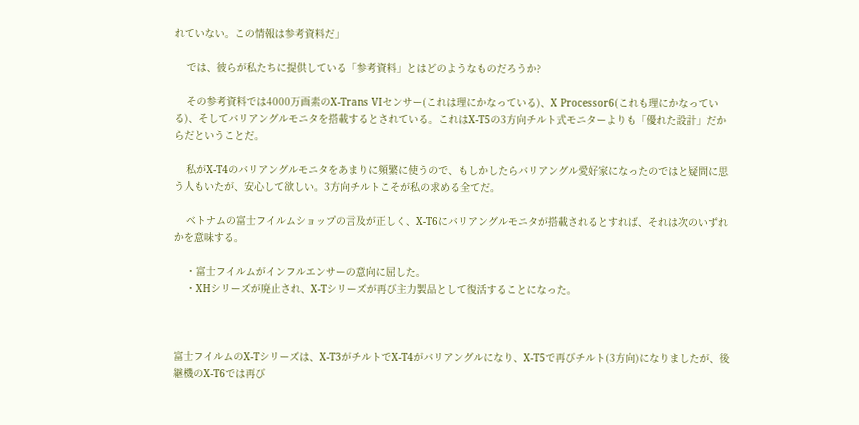れていない。この情報は参考資料だ」

    では、彼らが私たちに提供している「参考資料」とはどのようなものだろうか?

    その参考資料では4000万画素のX-Trans VIセンサー(これは理にかなっている)、X Processor6(これも理にかなっている)、そしてバリアングルモニタを搭載するとされている。これはX-T5の3方向チルト式モニターよりも「優れた設計」だからだということだ。

    私がX-T4のバリアングルモニタをあまりに頻繁に使うので、もしかしたらバリアングル愛好家になったのではと疑問に思う人もいたが、安心して欲しい。3方向チルトこそが私の求める全てだ。

    ベトナムの富士フイルムショップの言及が正しく、X-T6にバリアングルモニタが搭載されるとすれば、それは次のいずれかを意味する。

    ・富士フイルムがインフルエンサーの意向に屈した。
    ・XHシリーズが廃止され、X-Tシリーズが再び主力製品として復活することになった。



富士フイルムのX-Tシリーズは、X-T3がチルトでX-T4がバリアングルになり、X-T5で再びチルト(3方向)になりましたが、後継機のX-T6では再び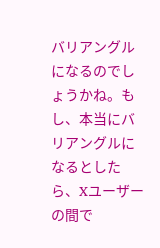バリアングルになるのでしょうかね。もし、本当にバリアングルになるとしたら、Xユーザーの間で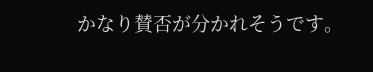かなり賛否が分かれそうです。